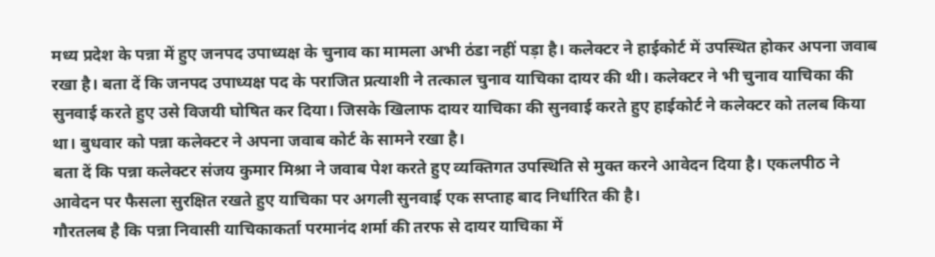मध्य प्रदेश के पन्ना में हुए जनपद उपाध्यक्ष के चुनाव का मामला अभी ठंडा नहीं पड़ा है। कलेक्टर ने हाईकोर्ट में उपस्थित होकर अपना जवाब रखा है। बता दें कि जनपद उपाध्यक्ष पद के पराजित प्रत्याशी ने तत्काल चुनाव याचिका दायर की थी। कलेक्टर ने भी चुनाव याचिका की सुनवाई करते हुए उसे विजयी घोषित कर दिया। जिसके खिलाफ दायर याचिका की सुनवाई करते हुए हाईकोर्ट ने कलेक्टर को तलब किया था। बुधवार को पन्ना कलेक्टर ने अपना जवाब कोर्ट के सामने रखा है।
बता दें कि पन्ना कलेक्टर संजय कुमार मिश्रा ने जवाब पेश करते हुए व्यक्तिगत उपस्थिति से मुक्त करने आवेदन दिया है। एकलपीठ ने आवेदन पर फैसला सुरक्षित रखते हुए याचिका पर अगली सुनवाई एक सप्ताह बाद निर्धारित की है।
गौरतलब है कि पन्ना निवासी याचिकाकर्ता परमानंद शर्मा की तरफ से दायर याचिका में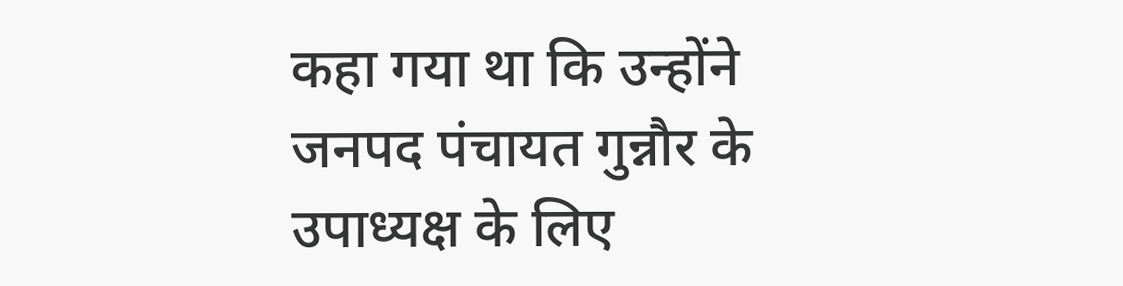कहा गया था कि उन्होंने जनपद पंचायत गुन्नौर के उपाध्यक्ष के लिए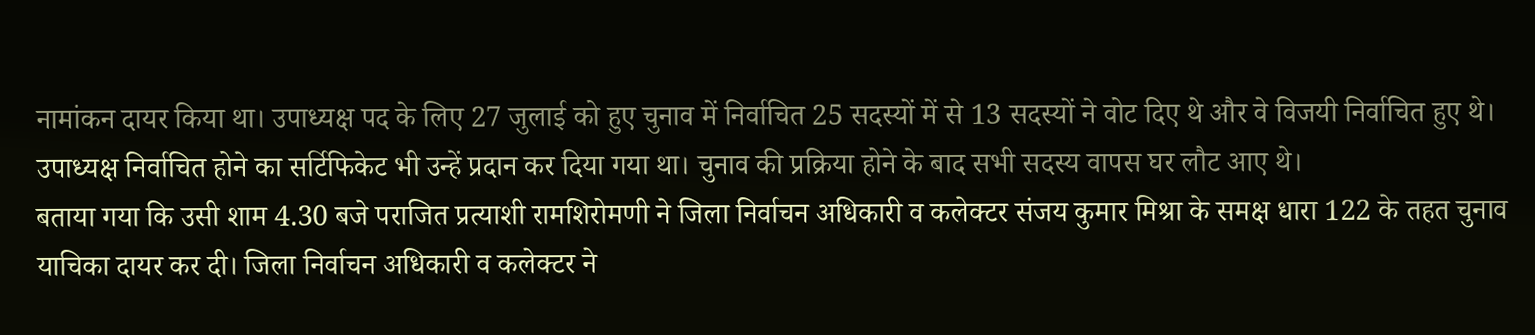नामांकन दायर किया था। उपाध्यक्ष पद के लिए 27 जुलाई को हुए चुनाव में निर्वाचित 25 सदस्यों में से 13 सदस्यों ने वोट दिए थे और वे विजयी निर्वाचित हुए थे। उपाध्यक्ष निर्वाचित होने का सर्टिफिकेट भी उन्हें प्रदान कर दिया गया था। चुनाव की प्रक्रिया होने के बाद सभी सदस्य वापस घर लौट आए थे।
बताया गया कि उसी शाम 4.30 बजे पराजित प्रत्याशी रामशिरोमणी ने जिला निर्वाचन अधिकारी व कलेक्टर संजय कुमार मिश्रा के समक्ष धारा 122 के तहत चुनाव याचिका दायर कर दी। जिला निर्वाचन अधिकारी व कलेक्टर ने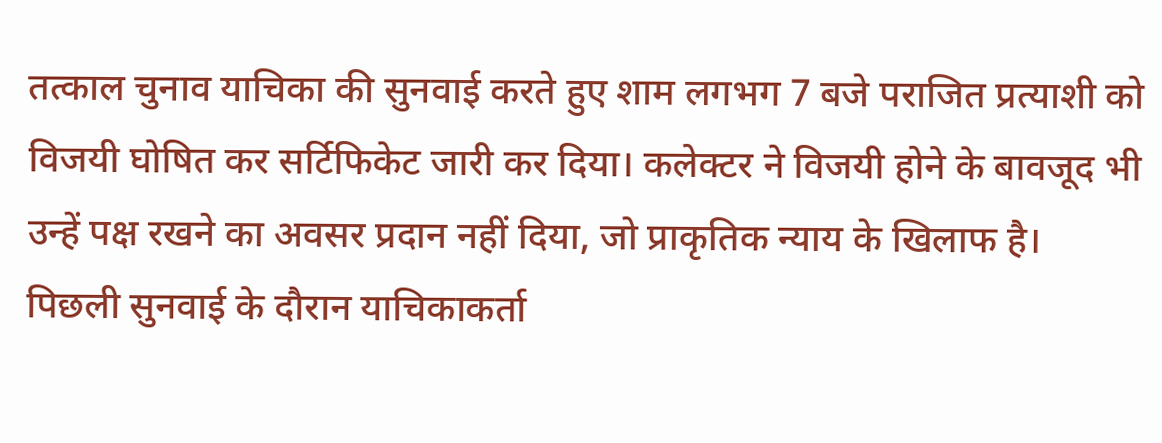तत्काल चुनाव याचिका की सुनवाई करते हुए शाम लगभग 7 बजे पराजित प्रत्याशी को विजयी घोषित कर सर्टिफिकेट जारी कर दिया। कलेक्टर ने विजयी होने के बावजूद भी उन्हें पक्ष रखने का अवसर प्रदान नहीं दिया, जो प्राकृतिक न्याय के खिलाफ है।
पिछली सुनवाई के दौरान याचिकाकर्ता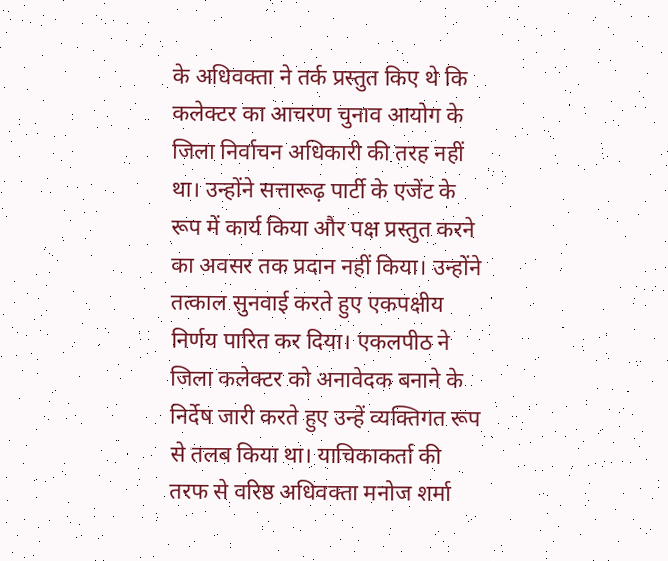के अधिवक्ता ने तर्क प्रस्तुत किए थे कि कलेक्टर का आचरण चुनाव आयोग के जिला निर्वाचन अधिकारी की तरह नहीं था। उन्होंने सत्तारूढ़ पार्टी के एजेंट के रूप में कार्य किया और पक्ष प्रस्तुत करने का अवसर तक प्रदान नहीं किया। उन्होंने तत्काल सुनवाई करते हुए एकपक्षीय निर्णय पारित कर दिया। एकलपीठ ने जिला कलेक्टर को अनावेदक बनाने के निर्देष जारी करते हुए उन्हें व्यक्तिगत रूप से तलब किया था। याचिकाकर्ता की तरफ से वरिष्ठ अधिवक्ता मनोज शर्मा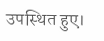उपस्थित हुए।